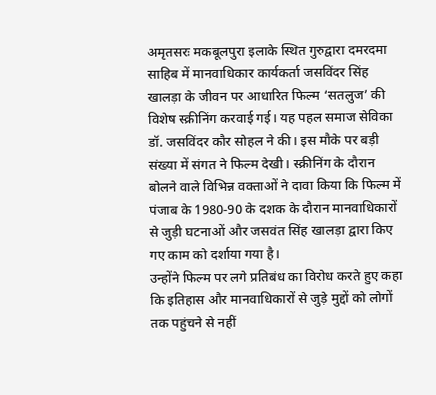अमृतसरः मकबूलपुरा इलाके स्थित गुरुद्वारा दमरदमा साहिब में मानवाधिकार कार्यकर्ता जसविंदर सिंह खालड़ा के जीवन पर आधारित फिल्म ‘सतलुज’ की विशेष स्क्रीनिंग करवाई गई। यह पहल समाज सेविका डॉ. जसविंदर कौर सोहल ने की। इस मौके पर बड़ी संख्या में संगत ने फिल्म देखी। स्क्रीनिंग के दौरान बोलने वाले विभिन्न वक्ताओं ने दावा किया कि फिल्म में पंजाब के 1980‑90 के दशक के दौरान मानवाधिकारों से जुड़ी घटनाओं और जसवंत सिंह खालड़ा द्वारा किए गए काम को दर्शाया गया है।
उन्होंने फिल्म पर लगे प्रतिबंध का विरोध करते हुए कहा कि इतिहास और मानवाधिकारों से जुड़े मुद्दों को लोगों तक पहुंचने से नहीं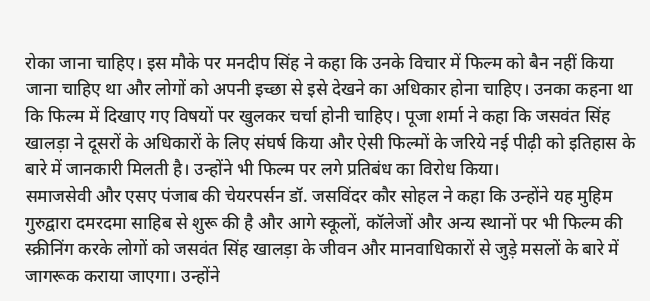रोका जाना चाहिए। इस मौके पर मनदीप सिंह ने कहा कि उनके विचार में फिल्म को बैन नहीं किया जाना चाहिए था और लोगों को अपनी इच्छा से इसे देखने का अधिकार होना चाहिए। उनका कहना था कि फिल्म में दिखाए गए विषयों पर खुलकर चर्चा होनी चाहिए। पूजा शर्मा ने कहा कि जसवंत सिंह खालड़ा ने दूसरों के अधिकारों के लिए संघर्ष किया और ऐसी फिल्मों के जरिये नई पीढ़ी को इतिहास के बारे में जानकारी मिलती है। उन्होंने भी फिल्म पर लगे प्रतिबंध का विरोध किया।
समाजसेवी और एसए पंजाब की चेयरपर्सन डॉ. जसविंदर कौर सोहल ने कहा कि उन्होंने यह मुहिम गुरुद्वारा दमरदमा साहिब से शुरू की है और आगे स्कूलों, कॉलेजों और अन्य स्थानों पर भी फिल्म की स्क्रीनिंग करके लोगों को जसवंत सिंह खालड़ा के जीवन और मानवाधिकारों से जुड़े मसलों के बारे में जागरूक कराया जाएगा। उन्होंने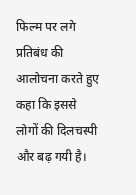फिल्म पर लगे प्रतिबंध की आलोचना करते हुए कहा कि इससे लोगों की दिलचस्पी और बढ़ गयी है।